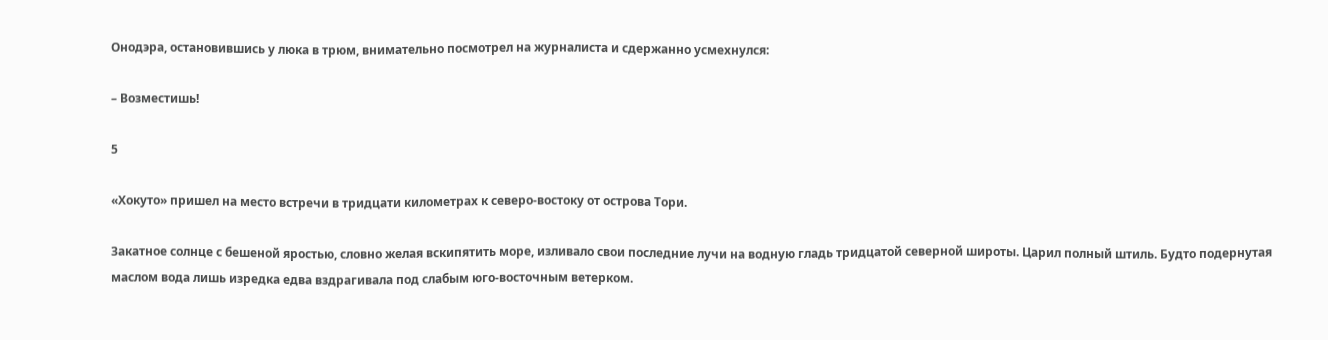Онодэра, остановившись у люка в трюм, внимательно посмотрел на журналиста и сдержанно усмехнулся:

– Возместишь!

5

«Хокуто» пришел на место встречи в тридцати километрах к северо-востоку от острова Тори.

Закатное солнце с бешеной яростью, словно желая вскипятить море, изливало свои последние лучи на водную гладь тридцатой северной широты. Царил полный штиль. Будто подернутая маслом вода лишь изредка едва вздрагивала под слабым юго-восточным ветерком.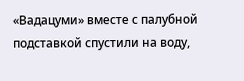«Вадацуми» вместе с палубной подставкой спустили на воду,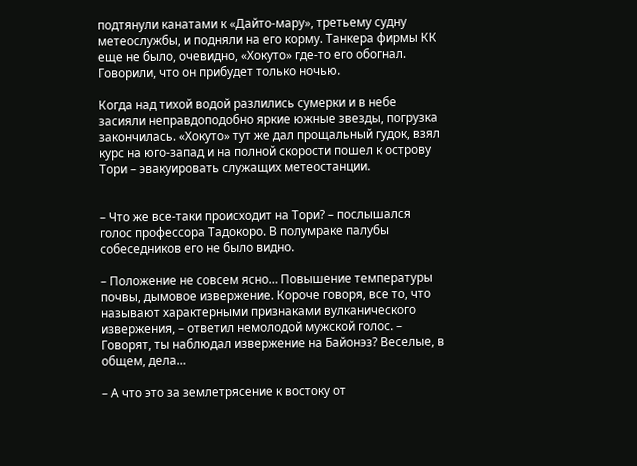подтянули канатами к «Дайто-мару», третьему судну метеослужбы, и подняли на его корму. Танкера фирмы КК еще не было, очевидно, «Хокуто» где-то его обогнал. Говорили, что он прибудет только ночью.

Когда над тихой водой разлились сумерки и в небе засияли неправдоподобно яркие южные звезды, погрузка закончилась. «Хокуто» тут же дал прощальный гудок, взял курс на юго-запад и на полной скорости пошел к острову Тори – эвакуировать служащих метеостанции.


– Что же все-таки происходит на Тори? – послышался голос профессора Тадокоро. В полумраке палубы собеседников его не было видно.

– Положение не совсем ясно… Повышение температуры почвы, дымовое извержение. Короче говоря, все то, что называют характерными признаками вулканического извержения, – ответил немолодой мужской голос. – Говорят, ты наблюдал извержение на Байонэз? Веселые, в общем, дела…

– А что это за землетрясение к востоку от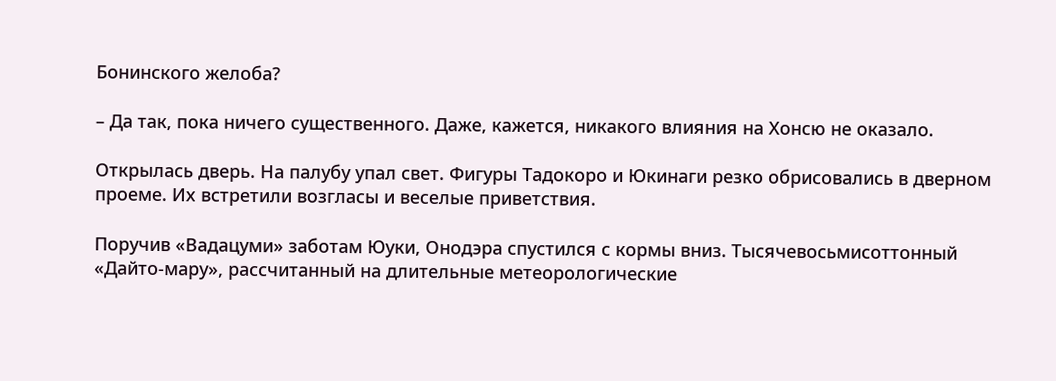Бонинского желоба?

– Да так, пока ничего существенного. Даже, кажется, никакого влияния на Хонсю не оказало.

Открылась дверь. На палубу упал свет. Фигуры Тадокоро и Юкинаги резко обрисовались в дверном проеме. Их встретили возгласы и веселые приветствия.

Поручив «Вадацуми» заботам Юуки, Онодэра спустился с кормы вниз. Тысячевосьмисоттонный «Дайто-мару», рассчитанный на длительные метеорологические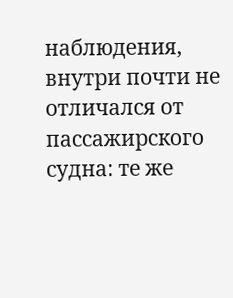наблюдения, внутри почти не отличался от пассажирского судна: те же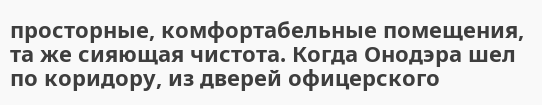просторные, комфортабельные помещения, та же сияющая чистота. Когда Онодэра шел по коридору, из дверей офицерского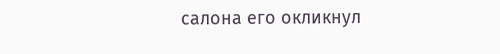салона его окликнул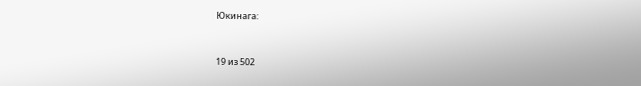Юкинага:



19 из 502